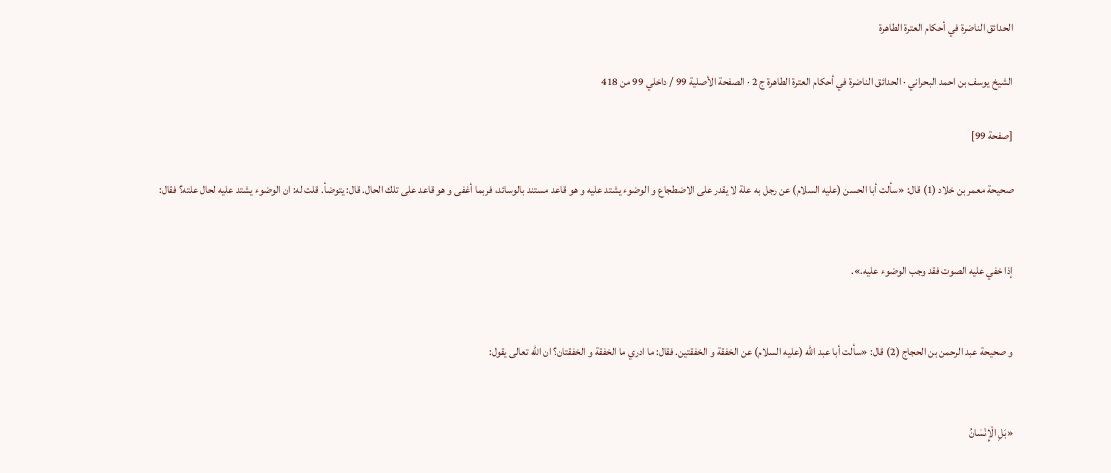الحدائق الناضرة في أحكام العترة الطاهرة

الشيخ يوسف بن احمد البحراني · الحدائق الناضرة في أحكام العترة الطاهرة ج 2 · الصفحة الأصلية 99 / داخلي 99 من 418

[صفحة 99]

صحيحة معمر بن خلاد (1) قال: «سألت أبا الحسن (عليه السلام) عن رجل به علة لا يقدر على الاضطجاع و الوضوء يشتد عليه و هو قاعد مستند بالوسائد، فربما أغفى و هو قاعد على تلك الحال. قال: يتوضأ. قلت له: ان الوضوء يشتد عليه لحال علته؟ فقال:


إذا خفي عليه الصوت فقد وجب الوضوء عليه.».


و صحيحة عبد الرحمن بن الحجاج (2) قال: «سألت أبا عبد اللّٰه (عليه السلام) عن الخفقة و الخفقتين. فقال: ما ادري ما الخفقة و الخفقتان؟ ان اللّٰه تعالى يقول:


«بَلِ الْإِنْسٰانُ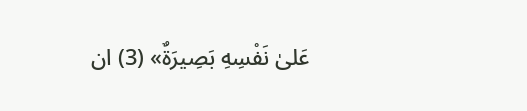عَلىٰ نَفْسِهِ بَصِيرَةٌ» (3) ان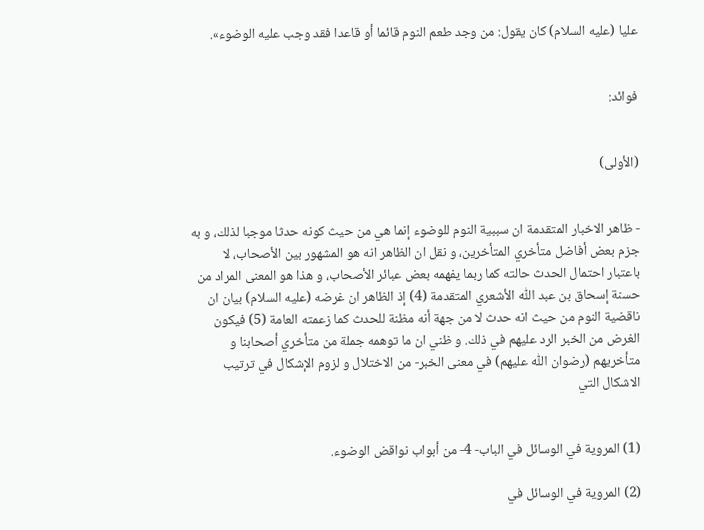عليا (عليه السلام) كان يقول: من وجد طعم النوم قائما أو قاعدا فقد وجب عليه الوضوء».


فوائد:


(الأولى)


- ظاهر الاخبار المتقدمة ان سببية النوم للوضوء إنما هي من حيث كونه حدثا موجبا لذلك، و به جزم بعض أفاضل متأخري المتأخرين، و نقل ان الظاهر انه هو المشهور بين الأصحاب، لا باعتبار احتمال الحدث حالته كما ربما يفهمه بعض عبائر الأصحاب، و هذا هو المعنى المراد من حسنة إسحاق بن عبد اللّٰه الأشعري المتقدمة (4) إذ الظاهر ان غرضه (عليه السلام) بيان ان ناقضية النوم من حيث انه حدث لا من جهة أنه مظنة للحدث كما زعمته العامة (5) فيكون الغرض من الخبر الرد عليهم في ذلك. و ظني ان ما توهمه جملة من متأخري أصحابنا و متأخريهم (رضوان اللّٰه عليهم) في معنى الخبر- من الاختلال و لزوم الإشكال في ترتيب الاشكال التي


(1) المروية في الوسائل في الباب- 4- من أبواب نواقض الوضوء.

(2) المروية في الوسائل في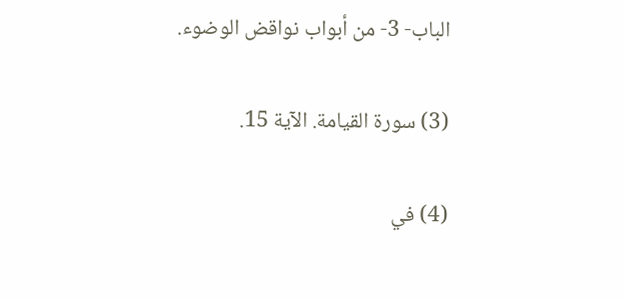الباب- 3- من أبواب نواقض الوضوء.

(3) سورة القيامة. الآية 15.

(4) في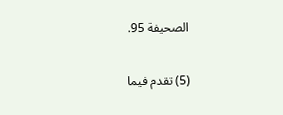الصحيفة 95.

(5) تقدم فيما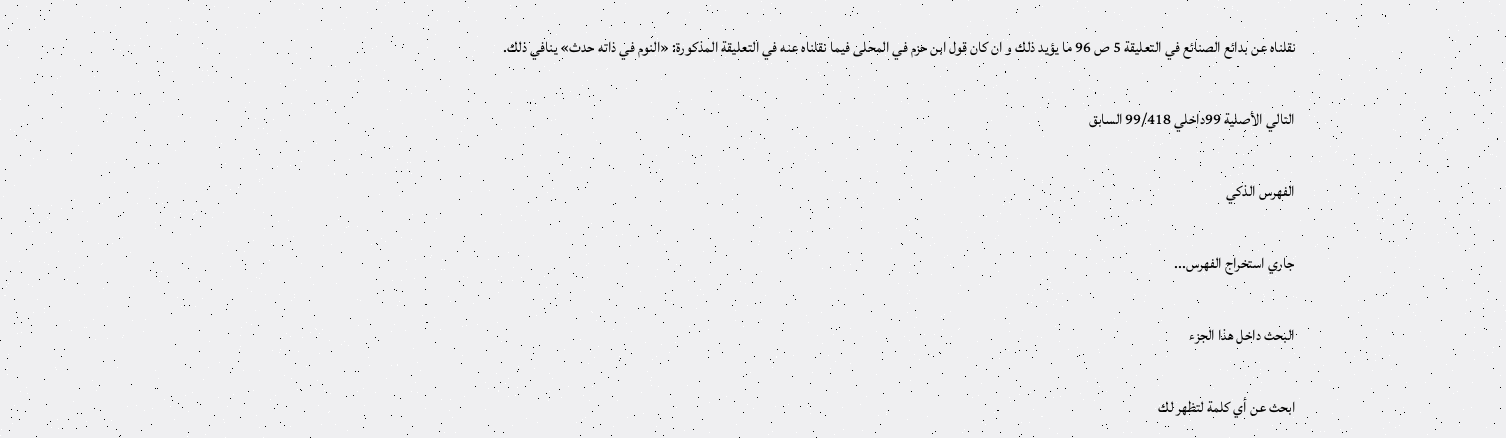نقلناه عن بدائع الصنائع في التعليقة 5 ص 96 ما يؤيد ذلك و ان كان قول ابن حزم في المحلى فيما نقلناه عنه في التعليقة المذكورة: «النوم في ذاته حدث» ينافي ذلك.

التالي الأصلية 99داخلي 99/418 السابق

الفهرس الذكي

جاري استخراج الفهرس...

البحث داخل هذا الجزء

ابحث عن أي كلمة لتظهر لك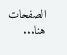الصفحات هنا...